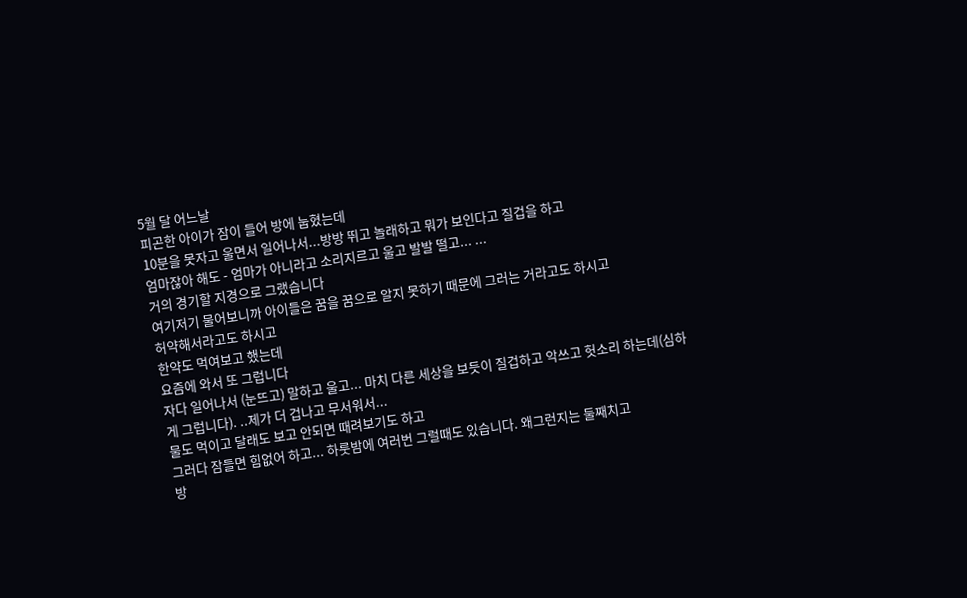5월 달 어느날
피곤한 아이가 잠이 들어 방에 눕혔는데
10분을 못자고 울면서 일어나서...방방 뛰고 놀래하고 뭐가 보인다고 질겁을 하고
엄마잖아 해도 - 엄마가 아니라고 소리지르고 울고 발발 떨고... ...
거의 경기할 지경으로 그랬습니다
여기저기 물어보니까 아이들은 꿈을 꿈으로 알지 못하기 때문에 그러는 거라고도 하시고
허약해서라고도 하시고
한약도 먹여보고 했는데
요즘에 와서 또 그럽니다
자다 일어나서 (눈뜨고) 말하고 울고... 마치 다른 세상을 보듯이 질겁하고 악쓰고 헛소리 하는데(심하게 그럽니다). ..제가 더 겁나고 무서워서...
물도 먹이고 달래도 보고 안되면 때려보기도 하고
그러다 잠들면 힘없어 하고... 하룻밤에 여러번 그럴때도 있습니다. 왜그런지는 둘째치고
방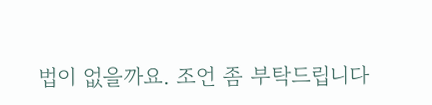법이 없을까요. 조언 좀 부탁드립니다